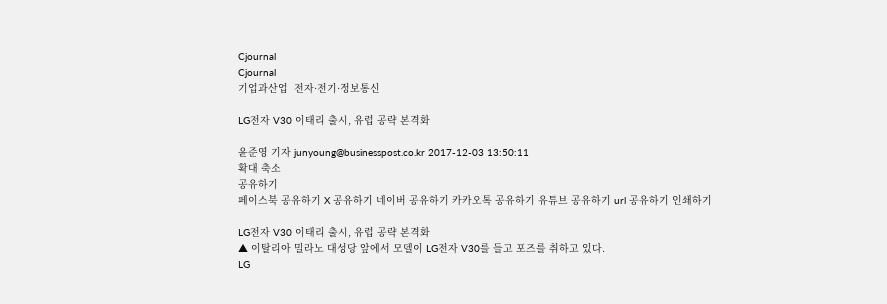Cjournal
Cjournal
기업과산업  전자·전기·정보통신

LG전자 V30 이태리 출시, 유럽 공략 본격화

윤준영 기자 junyoung@businesspost.co.kr 2017-12-03 13:50:11
확대 축소
공유하기
페이스북 공유하기 X 공유하기 네이버 공유하기 카카오톡 공유하기 유튜브 공유하기 url 공유하기 인쇄하기

LG전자 V30 이태리 출시, 유럽 공략 본격화
▲ 이탈리아 밀라노 대성당 앞에서 모델이 LG전자 V30를 들고 포즈를 취하고 있다.
LG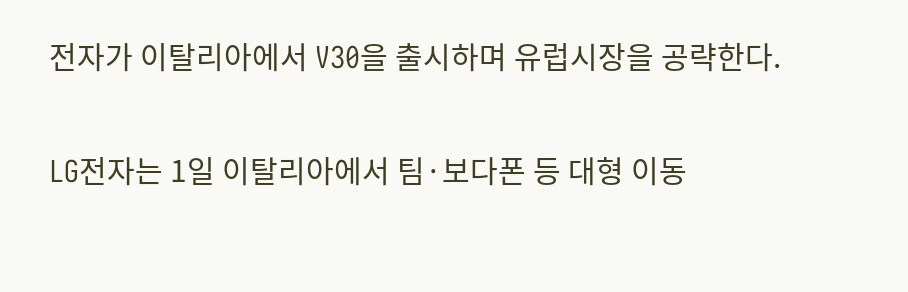전자가 이탈리아에서 V30을 출시하며 유럽시장을 공략한다.

LG전자는 1일 이탈리아에서 팀·보다폰 등 대형 이동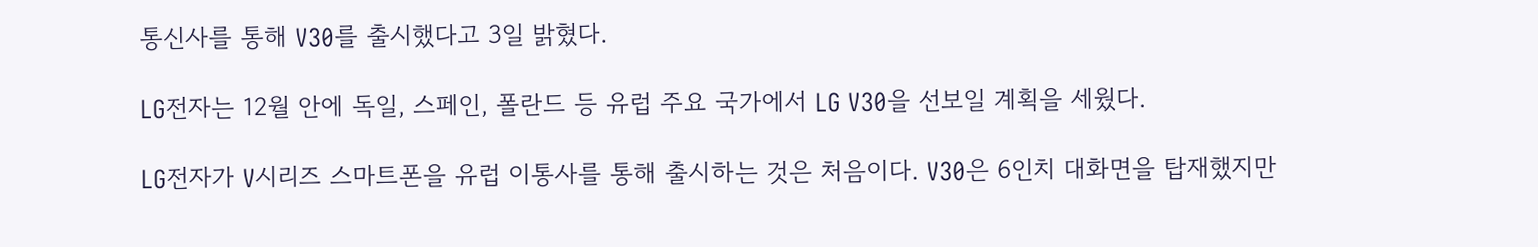통신사를 통해 V30를 출시했다고 3일 밝혔다.

LG전자는 12월 안에 독일, 스페인, 폴란드 등 유럽 주요 국가에서 LG V30을 선보일 계획을 세웠다.

LG전자가 V시리즈 스마트폰을 유럽 이통사를 통해 출시하는 것은 처음이다. V30은 6인치 대화면을 탑재했지만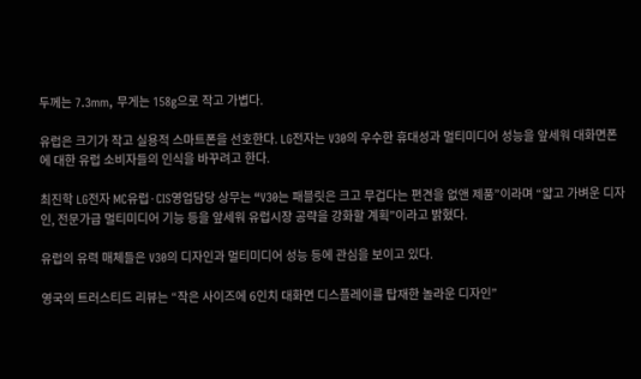두께는 7.3mm, 무게는 158g으로 작고 가볍다.

유럽은 크기가 작고 실용적 스마트폰을 선호한다. LG전자는 V30의 우수한 휴대성과 멀티미디어 성능을 앞세워 대화면폰에 대한 유럽 소비자들의 인식을 바꾸려고 한다.

최진학 LG전자 MC유럽·CIS영업담당 상무는 “V30는 패블릿은 크고 무겁다는 편견을 없앤 제품”이라며 “얇고 가벼운 디자인, 전문가급 멀티미디어 기능 등을 앞세워 유럽시장 공략을 강화할 계획”이라고 밝혔다.

유럽의 유력 매체들은 V30의 디자인과 멀티미디어 성능 등에 관심을 보이고 있다.

영국의 트러스티드 리뷰는 “작은 사이즈에 6인치 대화면 디스플레이를 탑재한 놀라운 디자인”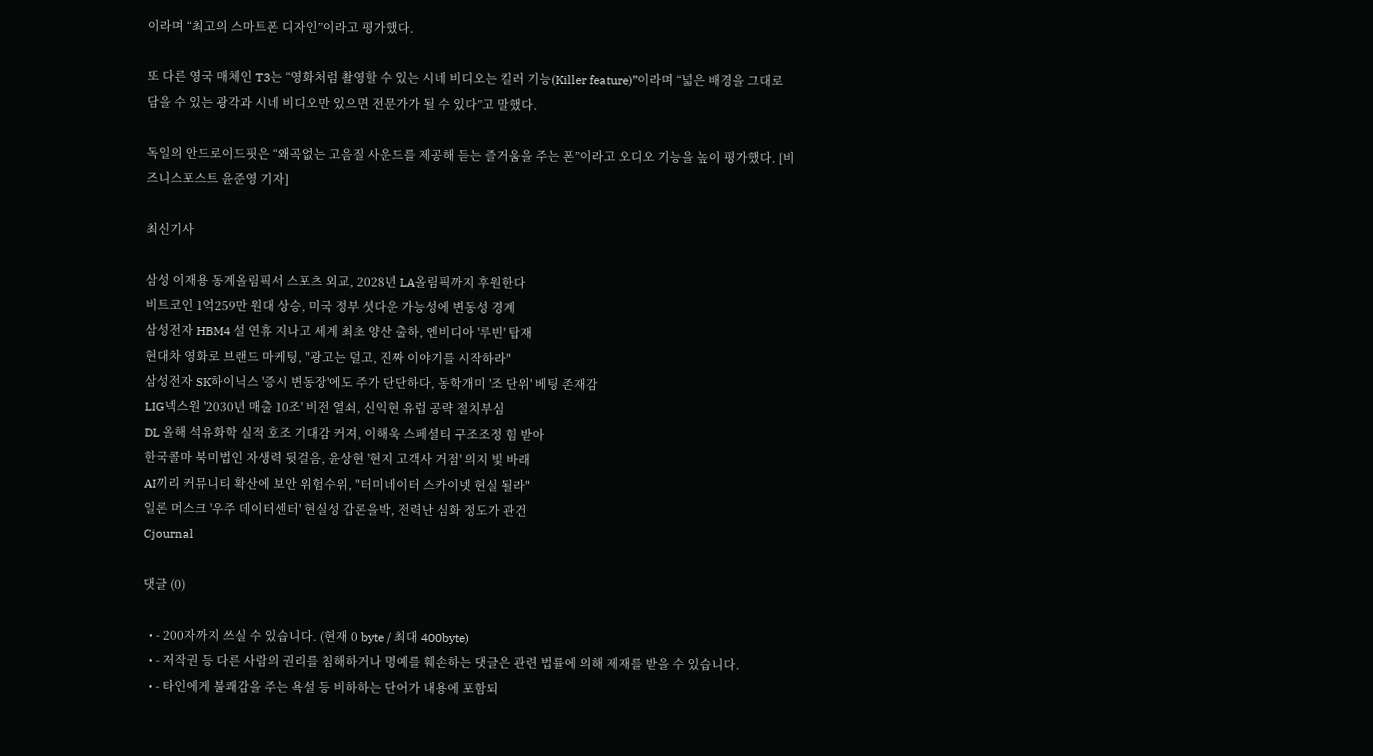이라며 “최고의 스마트폰 디자인”이라고 평가했다.

또 다른 영국 매체인 T3는 “영화처럼 촬영할 수 있는 시네 비디오는 킬러 기능(Killer feature)”이라며 “넓은 배경을 그대로 담을 수 있는 광각과 시네 비디오만 있으면 전문가가 될 수 있다”고 말했다.

독일의 안드로이드핏은 “왜곡없는 고음질 사운드를 제공해 듣는 즐거움을 주는 폰”이라고 오디오 기능을 높이 평가했다. [비즈니스포스트 윤준영 기자]

최신기사

삼성 이재용 동계올림픽서 스포츠 외교, 2028년 LA올림픽까지 후원한다
비트코인 1억259만 원대 상승, 미국 정부 셧다운 가능성에 변동성 경계
삼성전자 HBM4 설 연휴 지나고 세계 최초 양산 출하, 엔비디아 '루빈' 탑재
현대차 영화로 브랜드 마케팅, "광고는 덜고, 진짜 이야기를 시작하라"
삼성전자 SK하이닉스 '증시 변동장'에도 주가 단단하다, 동학개미 '조 단위' 베팅 존재감
LIG넥스원 '2030년 매출 10조' 비전 열쇠, 신익현 유럽 공략 절치부심
DL 올해 석유화학 실적 호조 기대감 커져, 이해욱 스페셜티 구조조정 힘 받아
한국콜마 북미법인 자생력 뒷걸음, 윤상현 '현지 고객사 거점' 의지 빛 바래
AI끼리 커뮤니티 확산에 보안 위험수위, "터미네이터 스카이넷 현실 될라"
일론 머스크 '우주 데이터센터' 현실성 갑론을박, 전력난 심화 정도가 관건
Cjournal

댓글 (0)

  • - 200자까지 쓰실 수 있습니다. (현재 0 byte / 최대 400byte)
  • - 저작권 등 다른 사람의 권리를 침해하거나 명예를 훼손하는 댓글은 관련 법률에 의해 제재를 받을 수 있습니다.
  • - 타인에게 불쾌감을 주는 욕설 등 비하하는 단어가 내용에 포함되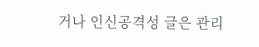거나 인신공격성 글은 관리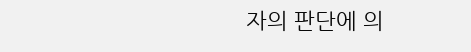자의 판단에 의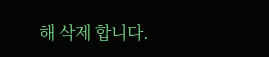해 삭제 합니다.